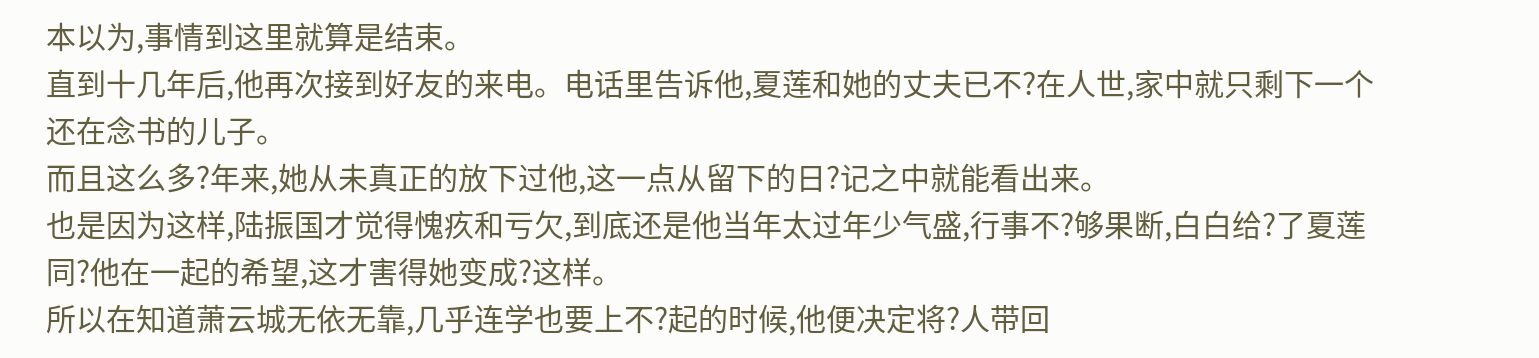本以为,事情到这里就算是结束。
直到十几年后,他再次接到好友的来电。电话里告诉他,夏莲和她的丈夫已不?在人世,家中就只剩下一个还在念书的儿子。
而且这么多?年来,她从未真正的放下过他,这一点从留下的日?记之中就能看出来。
也是因为这样,陆振国才觉得愧疚和亏欠,到底还是他当年太过年少气盛,行事不?够果断,白白给?了夏莲同?他在一起的希望,这才害得她变成?这样。
所以在知道萧云城无依无靠,几乎连学也要上不?起的时候,他便决定将?人带回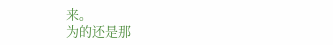来。
为的还是那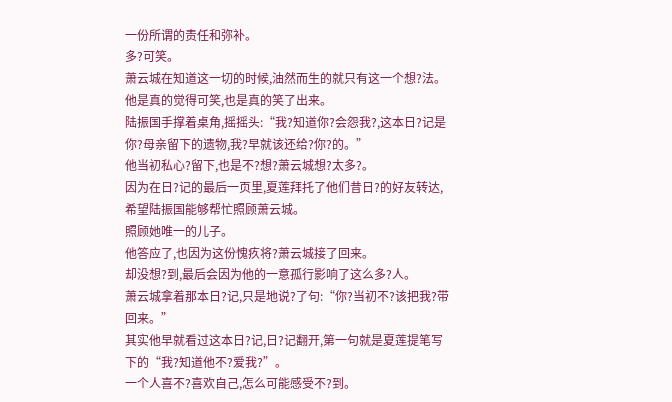一份所谓的责任和弥补。
多?可笑。
萧云城在知道这一切的时候,油然而生的就只有这一个想?法。
他是真的觉得可笑,也是真的笑了出来。
陆振国手撑着桌角,摇摇头:“我?知道你?会怨我?,这本日?记是你?母亲留下的遗物,我?早就该还给?你?的。”
他当初私心?留下,也是不?想?萧云城想?太多?。
因为在日?记的最后一页里,夏莲拜托了他们昔日?的好友转达,希望陆振国能够帮忙照顾萧云城。
照顾她唯一的儿子。
他答应了,也因为这份愧疚将?萧云城接了回来。
却没想?到,最后会因为他的一意孤行影响了这么多?人。
萧云城拿着那本日?记,只是地说?了句:“你?当初不?该把我?带回来。”
其实他早就看过这本日?记,日?记翻开,第一句就是夏莲提笔写下的“我?知道他不?爱我?”。
一个人喜不?喜欢自己,怎么可能感受不?到。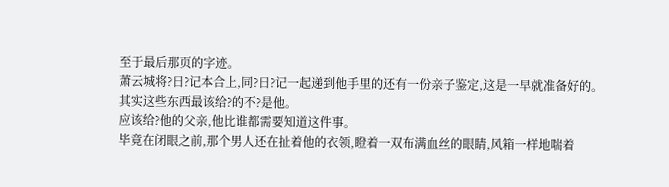至于最后那页的字迹。
萧云城将?日?记本合上,同?日?记一起递到他手里的还有一份亲子鉴定,这是一早就准备好的。
其实这些东西最该给?的不?是他。
应该给?他的父亲,他比谁都需要知道这件事。
毕竟在闭眼之前,那个男人还在扯着他的衣领,瞪着一双布满血丝的眼睛,风箱一样地喘着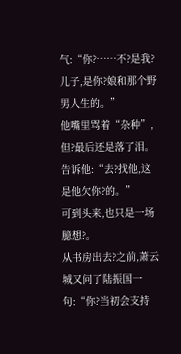气:“你?……不?是我?儿子,是你?娘和那个野男人生的。”
他嘴里骂着“杂种”,但?最后还是落了泪。
告诉他:“去?找他,这是他欠你?的。”
可到头来,也只是一场臆想?。
从书房出去?之前,萧云城又问了陆振国一句:“你?当初会支持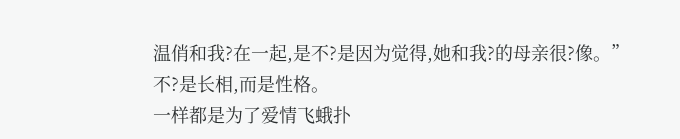温俏和我?在一起,是不?是因为觉得,她和我?的母亲很?像。”
不?是长相,而是性格。
一样都是为了爱情飞蛾扑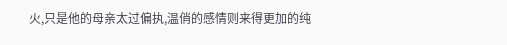火,只是他的母亲太过偏执,温俏的感情则来得更加的纯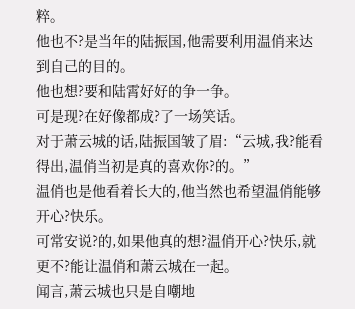粹。
他也不?是当年的陆振国,他需要利用温俏来达到自己的目的。
他也想?要和陆霄好好的争一争。
可是现?在好像都成?了一场笑话。
对于萧云城的话,陆振国皱了眉:“云城,我?能看得出,温俏当初是真的喜欢你?的。”
温俏也是他看着长大的,他当然也希望温俏能够开心?快乐。
可常安说?的,如果他真的想?温俏开心?快乐,就更不?能让温俏和萧云城在一起。
闻言,萧云城也只是自嘲地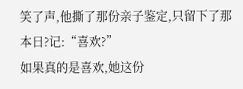笑了声,他撕了那份亲子鉴定,只留下了那本日?记:“喜欢?”
如果真的是喜欢,她这份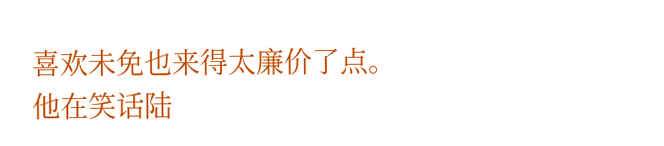喜欢未免也来得太廉价了点。
他在笑话陆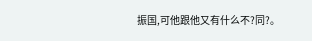振国,可他跟他又有什么不?同?。